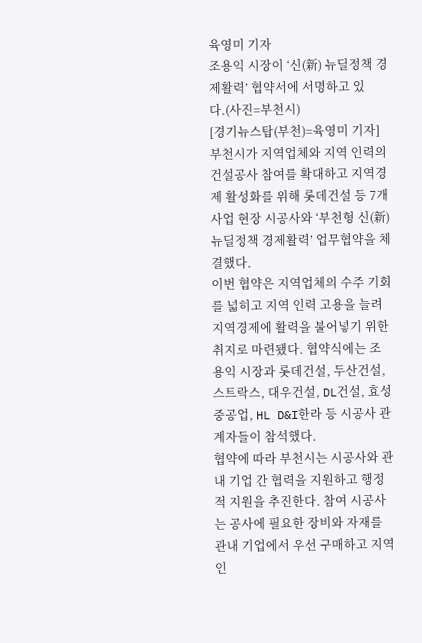육영미 기자
조용익 시장이 ‘신(新) 뉴딜정책 경제활력’ 협약서에 서명하고 있다.(사진=부천시)
[경기뉴스탑(부천)=육영미 기자]부천시가 지역업체와 지역 인력의 건설공사 참여를 확대하고 지역경제 활성화를 위해 롯데건설 등 7개 사업 현장 시공사와 ‘부천형 신(新)뉴딜정책 경제활력’ 업무협약을 체결했다.
이번 협약은 지역업체의 수주 기회를 넓히고 지역 인력 고용을 늘려 지역경제에 활력을 불어넣기 위한 취지로 마련됐다. 협약식에는 조용익 시장과 롯데건설, 두산건설, 스트락스, 대우건설, DL건설, 효성중공업, HL D&I한라 등 시공사 관계자들이 참석했다.
협약에 따라 부천시는 시공사와 관내 기업 간 협력을 지원하고 행정적 지원을 추진한다. 참여 시공사는 공사에 필요한 장비와 자재를 관내 기업에서 우선 구매하고 지역 인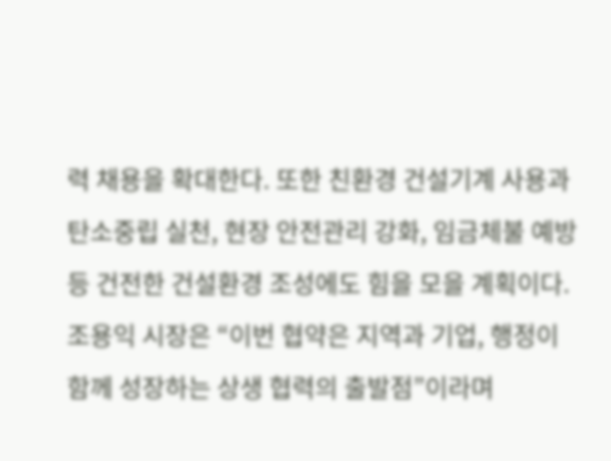력 채용을 확대한다. 또한 친환경 건설기계 사용과 탄소중립 실천, 현장 안전관리 강화, 임금체불 예방 등 건전한 건설환경 조성에도 힘을 모을 계획이다.
조용익 시장은 “이번 협약은 지역과 기업, 행정이 함께 성장하는 상생 협력의 출발점”이라며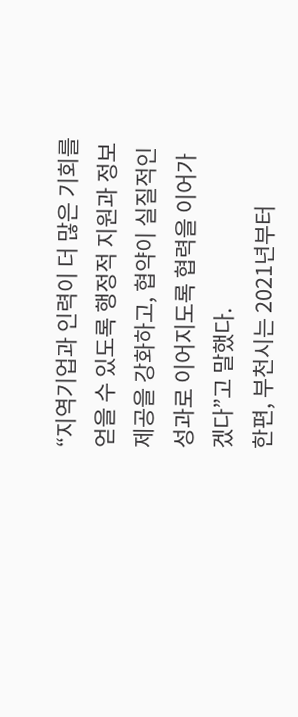“지역기업과 인력이 더 많은 기회를 얻을 수 있도록 행정적 지원과 정보 제공을 강화하고, 협약이 실질적인 성과로 이어지도록 협력을 이어가겠다”고 말했다.
한편, 부천시는 2021년부터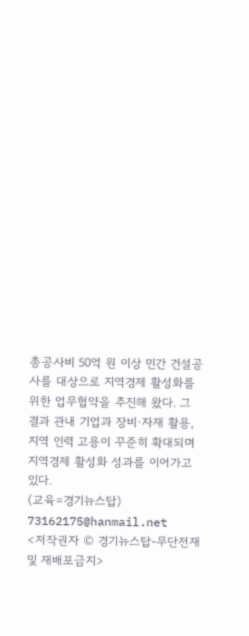총공사비 50억 원 이상 민간 건설공사를 대상으로 지역경제 활성화를 위한 업무협약을 추진해 왔다. 그 결과 관내 기업과 장비·자재 활용, 지역 인력 고용이 꾸준히 확대되며 지역경제 활성화 성과를 이어가고 있다.
(교육=경기뉴스탑)
73162175@hanmail.net
<저작권자 © 경기뉴스탑-무단전재 및 재배포금지>